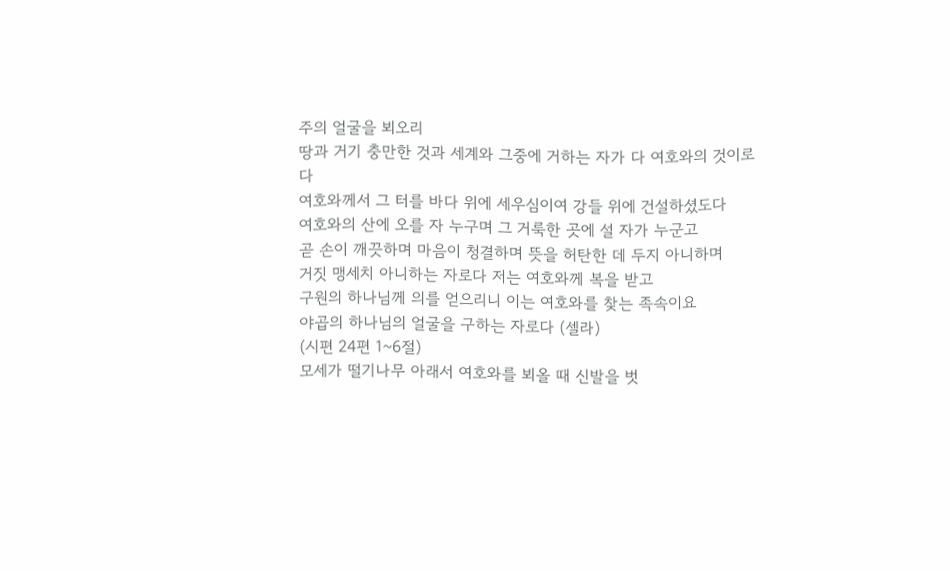주의 얼굴을 뵈오리
땅과 거기 충만한 것과 세계와 그중에 거하는 자가 다 여호와의 것이로다
여호와께서 그 터를 바다 위에 세우심이여 강들 위에 건설하셨도다
여호와의 산에 오를 자 누구며 그 거룩한 곳에 설 자가 누군고
곧 손이 깨끗하며 마음이 청결하며 뜻을 허탄한 데 두지 아니하며
거짓 맹세치 아니하는 자로다 저는 여호와께 복을 받고
구원의 하나님께 의를 얻으리니 이는 여호와를 찾는 족속이요
야곱의 하나님의 얼굴을 구하는 자로다 (셀라)
(시편 24편 1~6절)
모세가 떨기나무 아래서 여호와를 뵈올 때 신발을 벗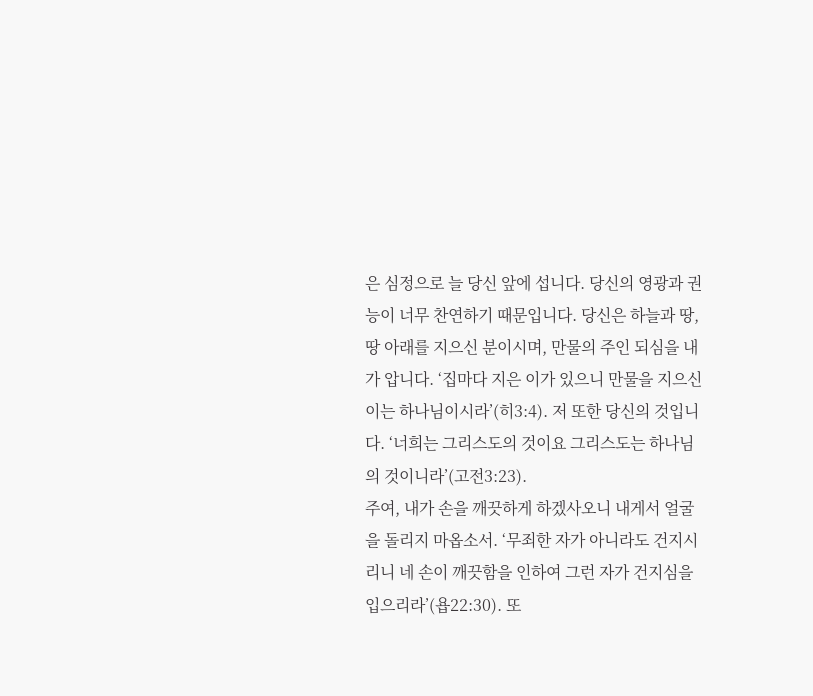은 심정으로 늘 당신 앞에 섭니다. 당신의 영광과 권능이 너무 찬연하기 때문입니다. 당신은 하늘과 땅, 땅 아래를 지으신 분이시며, 만물의 주인 되심을 내가 압니다. ‘집마다 지은 이가 있으니 만물을 지으신 이는 하나님이시라’(히3:4). 저 또한 당신의 것입니다. ‘너희는 그리스도의 것이요 그리스도는 하나님의 것이니라’(고전3:23).
주여, 내가 손을 깨끗하게 하겠사오니 내게서 얼굴을 돌리지 마옵소서. ‘무죄한 자가 아니라도 건지시리니 네 손이 깨끗함을 인하여 그런 자가 건지심을 입으리라’(욥22:30). 또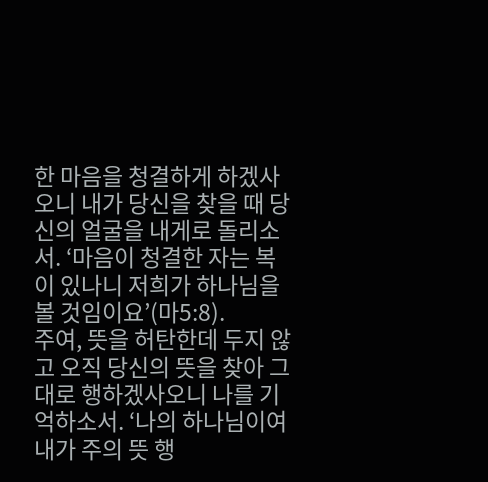한 마음을 청결하게 하겠사오니 내가 당신을 찾을 때 당신의 얼굴을 내게로 돌리소서. ‘마음이 청결한 자는 복이 있나니 저희가 하나님을 볼 것임이요’(마5:8).
주여, 뜻을 허탄한데 두지 않고 오직 당신의 뜻을 찾아 그대로 행하겠사오니 나를 기억하소서. ‘나의 하나님이여 내가 주의 뜻 행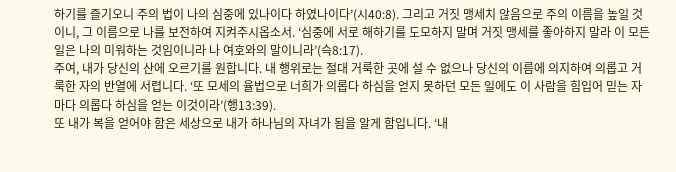하기를 즐기오니 주의 법이 나의 심중에 있나이다 하였나이다’(시40:8). 그리고 거짓 맹세치 않음으로 주의 이름을 높일 것이니, 그 이름으로 나를 보전하여 지켜주시옵소서. ‘심중에 서로 해하기를 도모하지 말며 거짓 맹세를 좋아하지 말라 이 모든 일은 나의 미워하는 것임이니라 나 여호와의 말이니라’(슥8:17).
주여, 내가 당신의 산에 오르기를 원합니다. 내 행위로는 절대 거룩한 곳에 설 수 없으나 당신의 이름에 의지하여 의롭고 거룩한 자의 반열에 서렵니다. ‘또 모세의 율법으로 너희가 의롭다 하심을 얻지 못하던 모든 일에도 이 사람을 힘입어 믿는 자마다 의롭다 하심을 얻는 이것이라’(행13:39).
또 내가 복을 얻어야 함은 세상으로 내가 하나님의 자녀가 됨을 알게 함입니다. ‘내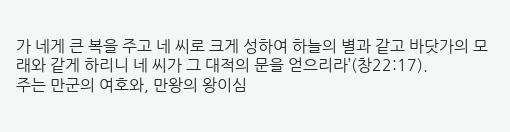가 네게 큰 복을 주고 네 씨로 크게 성하여 하늘의 별과 같고 바닷가의 모래와 같게 하리니 네 씨가 그 대적의 문을 얻으리라’(창22:17).
주는 만군의 여호와, 만왕의 왕이심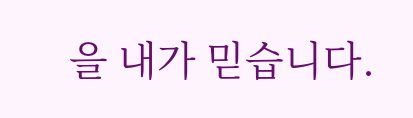을 내가 믿습니다.